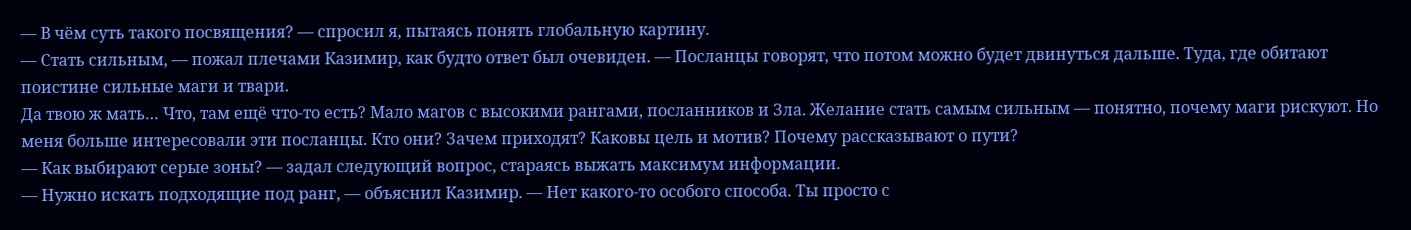— В чём суть такого посвящения? — спросил я, пытаясь понять глобальную картину.
— Стать сильным, — пожал плечами Казимир, как будто ответ был очевиден. — Посланцы говорят, что потом можно будет двинуться дальше. Туда, где обитают поистине сильные маги и твари.
Да твою ж мать… Что, там ещё что-то есть? Мало магов с высокими рангами, посланников и Зла. Желание стать самым сильным — понятно, почему маги рискуют. Но меня больше интересовали эти посланцы. Кто они? Зачем приходят? Каковы цель и мотив? Почему рассказывают о пути?
— Как выбирают серые зоны? — задал следующий вопрос, стараясь выжать максимум информации.
— Нужно искать подходящие под ранг, — объяснил Казимир. — Нет какого-то особого способа. Ты просто с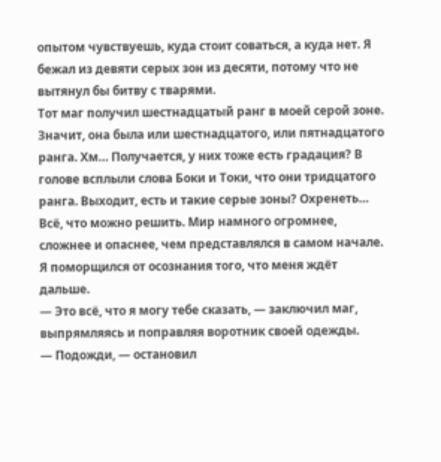опытом чувствуешь, куда стоит соваться, а куда нет. Я бежал из девяти серых зон из десяти, потому что не вытянул бы битву с тварями.
Тот маг получил шестнадцатый ранг в моей серой зоне. Значит, она была или шестнадцатого, или пятнадцатого ранга. Хм… Получается, у них тоже есть градация? В голове всплыли слова Боки и Токи, что они тридцатого ранга. Выходит, есть и такие серые зоны? Охренеть… Всё, что можно решить. Мир намного огромнее, сложнее и опаснее, чем представлялся в самом начале. Я поморщился от осознания того, что меня ждёт дальше.
— Это всё, что я могу тебе сказать, — заключил маг, выпрямляясь и поправляя воротник своей одежды.
— Подожди, — остановил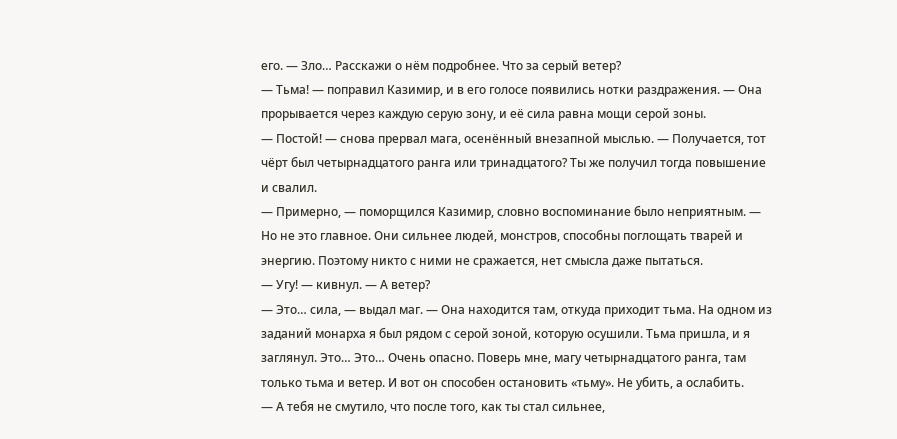его. — Зло… Расскажи о нём подробнее. Что за серый ветер?
— Тьма! — поправил Казимир, и в его голосе появились нотки раздражения. — Она прорывается через каждую серую зону, и её сила равна мощи серой зоны.
— Постой! — снова прервал мага, осенённый внезапной мыслью. — Получается, тот чёрт был четырнадцатого ранга или тринадцатого? Ты же получил тогда повышение и свалил.
— Примерно, — поморщился Казимир, словно воспоминание было неприятным. — Но не это главное. Они сильнее людей, монстров, способны поглощать тварей и энергию. Поэтому никто с ними не сражается, нет смысла даже пытаться.
— Угу! — кивнул. — А ветер?
— Это… сила, — выдал маг. — Она находится там, откуда приходит тьма. На одном из заданий монарха я был рядом с серой зоной, которую осушили. Тьма пришла, и я заглянул. Это… Это… Очень опасно. Поверь мне, магу четырнадцатого ранга, там только тьма и ветер. И вот он способен остановить «тьму». Не убить, а ослабить.
— А тебя не смутило, что после того, как ты стал сильнее,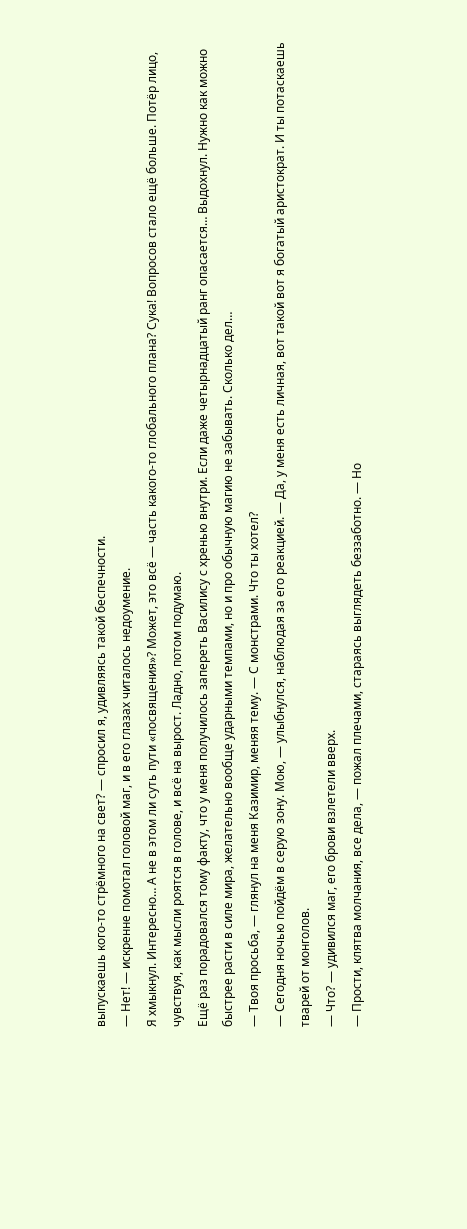выпускаешь кого-то стрёмного на свет? — спросил я, удивляясь такой беспечности.
— Нет! — искренне помотал головой маг, и в его глазах читалось недоумение.
Я хмыкнул. Интересно… А не в этом ли суть пути «посвящения»? Может, это всё — часть какого-то глобального плана? Сука! Вопросов стало ещё больше. Потёр лицо, чувствуя, как мысли роятся в голове, и всё на вырост. Ладно, потом подумаю.
Ещё раз порадовался тому факту, что у меня получилось запереть Василису с хренью внутри. Если даже четырнадцатый ранг опасается… Выдохнул. Нужно как можно быстрее расти в силе мира, желательно вообще ударными темпами, но и про обычную магию не забывать. Сколько дел…
— Твоя просьба, — глянул на меня Казимир, меняя тему. — С монстрами. Что ты хотел?
— Сегодня ночью пойдём в серую зону. Мою, — улыбнулся, наблюдая за его реакцией. — Да, у меня есть личная, вот такой вот я богатый аристократ. И ты потаскаешь тварей от монголов.
— Что? — удивился маг, его брови взлетели вверх.
— Прости, клятва молчания, все дела, — пожал плечами, стараясь выглядеть беззаботно. — Но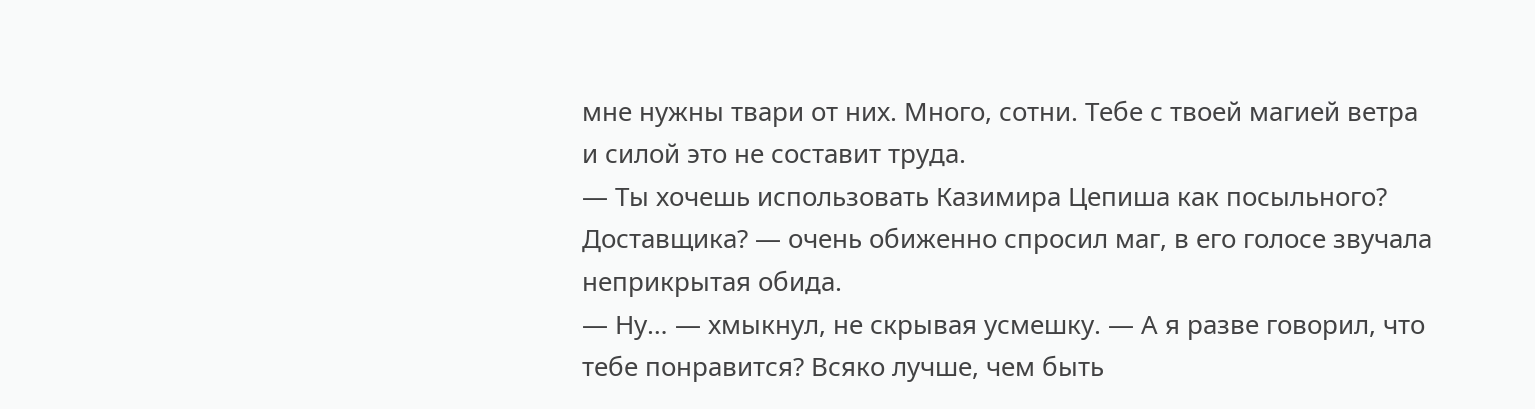мне нужны твари от них. Много, сотни. Тебе с твоей магией ветра и силой это не составит труда.
— Ты хочешь использовать Казимира Цепиша как посыльного? Доставщика? — очень обиженно спросил маг, в его голосе звучала неприкрытая обида.
— Ну… — хмыкнул, не скрывая усмешку. — А я разве говорил, что тебе понравится? Всяко лучше, чем быть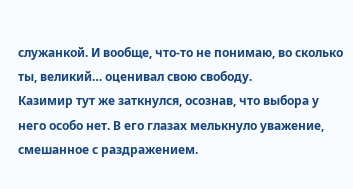служанкой. И вообще, что-то не понимаю, во сколько ты, великий… оценивал свою свободу.
Казимир тут же заткнулся, осознав, что выбора у него особо нет. В его глазах мелькнуло уважение, смешанное с раздражением.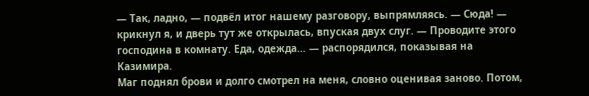— Так, ладно, — подвёл итог нашему разговору, выпрямляясь. — Сюда! — крикнул я, и дверь тут же открылась, впуская двух слуг. — Проводите этого господина в комнату. Еда, одежда… — распорядился, показывая на Казимира.
Маг поднял брови и долго смотрел на меня, словно оценивая заново. Потом,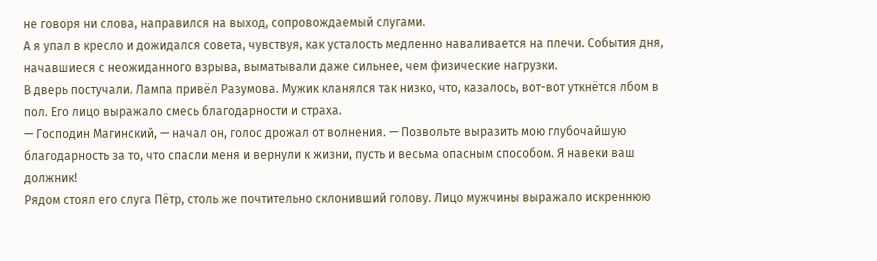не говоря ни слова, направился на выход, сопровождаемый слугами.
А я упал в кресло и дожидался совета, чувствуя, как усталость медленно наваливается на плечи. События дня, начавшиеся с неожиданного взрыва, выматывали даже сильнее, чем физические нагрузки.
В дверь постучали. Лампа привёл Разумова. Мужик кланялся так низко, что, казалось, вот-вот уткнётся лбом в пол. Его лицо выражало смесь благодарности и страха.
— Господин Магинский, — начал он, голос дрожал от волнения. — Позвольте выразить мою глубочайшую благодарность за то, что спасли меня и вернули к жизни, пусть и весьма опасным способом. Я навеки ваш должник!
Рядом стоял его слуга Пётр, столь же почтительно склонивший голову. Лицо мужчины выражало искреннюю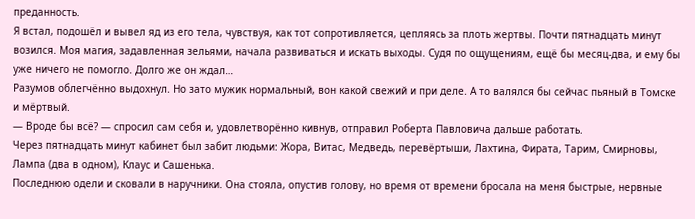преданность.
Я встал, подошёл и вывел яд из его тела, чувствуя, как тот сопротивляется, цепляясь за плоть жертвы. Почти пятнадцать минут возился. Моя магия, задавленная зельями, начала развиваться и искать выходы. Судя по ощущениям, ещё бы месяц-два, и ему бы уже ничего не помогло. Долго же он ждал…
Разумов облегчённо выдохнул. Но зато мужик нормальный, вон какой свежий и при деле. А то валялся бы сейчас пьяный в Томске и мёртвый.
— Вроде бы всё? — спросил сам себя и, удовлетворённо кивнув, отправил Роберта Павловича дальше работать.
Через пятнадцать минут кабинет был забит людьми: Жора, Витас, Медведь, перевёртыши, Лахтина, Фирата, Тарим, Смирновы, Лампа (два в одном), Клаус и Сашенька.
Последнюю одели и сковали в наручники. Она стояла, опустив голову, но время от времени бросала на меня быстрые, нервные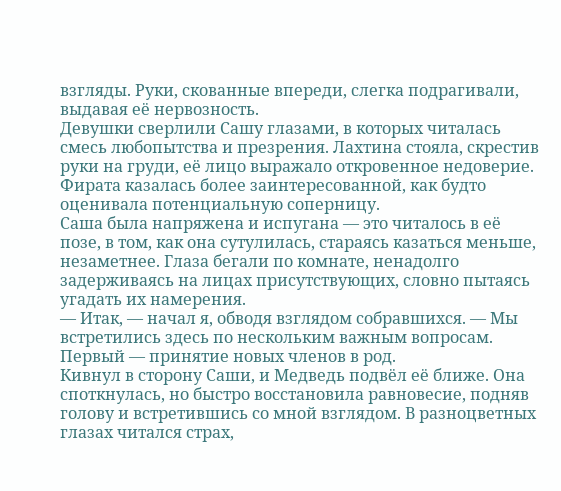взгляды. Руки, скованные впереди, слегка подрагивали, выдавая её нервозность.
Девушки сверлили Сашу глазами, в которых читалась смесь любопытства и презрения. Лахтина стояла, скрестив руки на груди, её лицо выражало откровенное недоверие. Фирата казалась более заинтересованной, как будто оценивала потенциальную соперницу.
Саша была напряжена и испугана — это читалось в её позе, в том, как она сутулилась, стараясь казаться меньше, незаметнее. Глаза бегали по комнате, ненадолго задерживаясь на лицах присутствующих, словно пытаясь угадать их намерения.
— Итак, — начал я, обводя взглядом собравшихся. — Мы встретились здесь по нескольким важным вопросам. Первый — принятие новых членов в род.
Кивнул в сторону Саши, и Медведь подвёл её ближе. Она споткнулась, но быстро восстановила равновесие, подняв голову и встретившись со мной взглядом. В разноцветных глазах читался страх,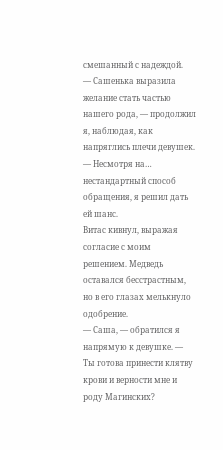смешанный с надеждой.
— Сашенька выразила желание стать частью нашего рода, — продолжил я, наблюдая, как напряглись плечи девушек. — Несмотря на… нестандартный способ обращения, я решил дать ей шанс.
Витас кивнул, выражая согласие с моим решением. Медведь оставался бесстрастным, но в его глазах мелькнуло одобрение.
— Саша, — обратился я напрямую к девушке. — Ты готова принести клятву крови и верности мне и роду Магинских?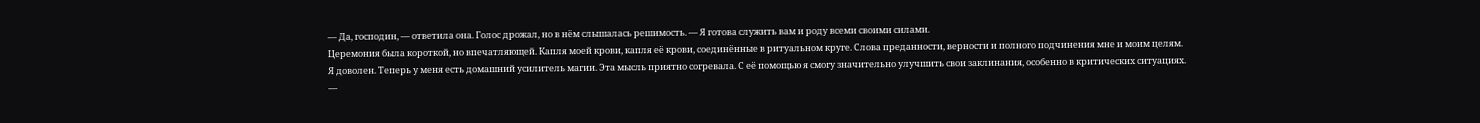— Да, господин, — ответила она. Голос дрожал, но в нём слышалась решимость. — Я готова служить вам и роду всеми своими силами.
Церемония была короткой, но впечатляющей. Капля моей крови, капля её крови, соединённые в ритуальном круге. Слова преданности, верности и полного подчинения мне и моим целям.
Я доволен. Теперь у меня есть домашний усилитель магии. Эта мысль приятно согревала. С её помощью я смогу значительно улучшить свои заклинания, особенно в критических ситуациях.
—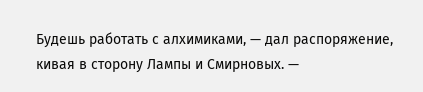Будешь работать с алхимиками, — дал распоряжение, кивая в сторону Лампы и Смирновых. —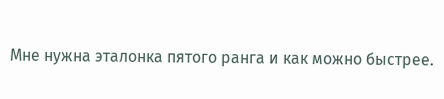Мне нужна эталонка пятого ранга и как можно быстрее.